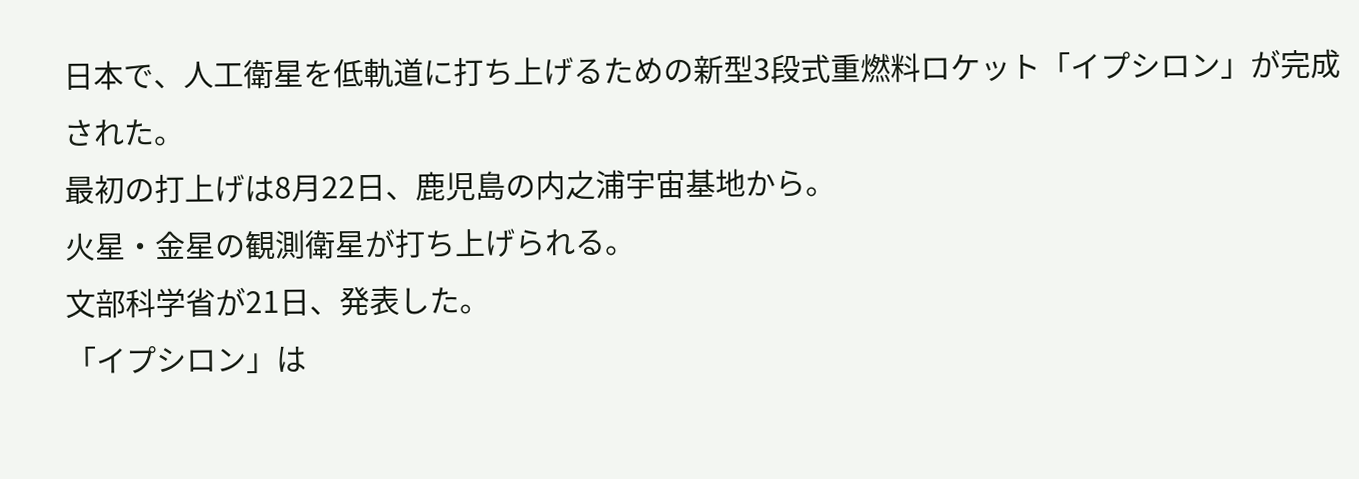日本で、人工衛星を低軌道に打ち上げるための新型3段式重燃料ロケット「イプシロン」が完成された。
最初の打上げは8月22日、鹿児島の内之浦宇宙基地から。
火星・金星の観測衛星が打ち上げられる。
文部科学省が21日、発表した。
「イプシロン」は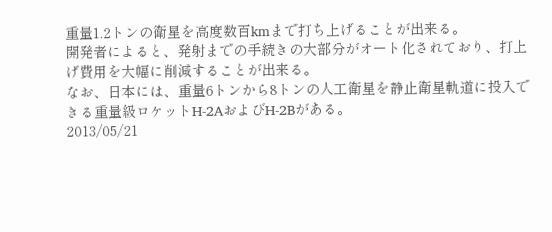重量1.2トンの衛星を高度数百kmまで打ち上げることが出来る。
開発者によると、発射までの手続きの大部分がオート化されており、打上げ費用を大幅に削減することが出来る。
なお、日本には、重量6トンから8トンの人工衛星を静止衛星軌道に投入できる重量級ロケットH-2AおよびH-2Bがある。
2013/05/21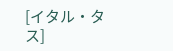[イタル・タス]